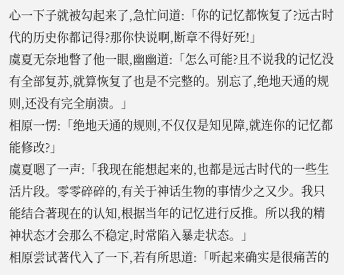心一下子就被勾起来了,急忙问道:「你的记忆都恢复了?远古时代的历史你都记得?那你快说啊,断章不得好死!」
虞夏无奈地瞥了他一眼,幽幽道:「怎么可能?且不说我的记忆没有全部复苏,就算恢复了也是不完整的。别忘了,绝地天通的规则,还没有完全崩溃。」
相原一愣:「绝地天通的规则,不仅仅是知见障,就连你的记忆都能修改?」
虞夏嗯了一声:「我现在能想起来的,也都是远古时代的一些生活片段。零零碎碎的,有关于神话生物的事情少之又少。我只能结合著现在的认知,根据当年的记忆进行反推。所以我的精神状态才会那么不稳定,时常陷入暴走状态。」
相原尝试著代入了一下,若有所思道:「听起来确实是很痛苦的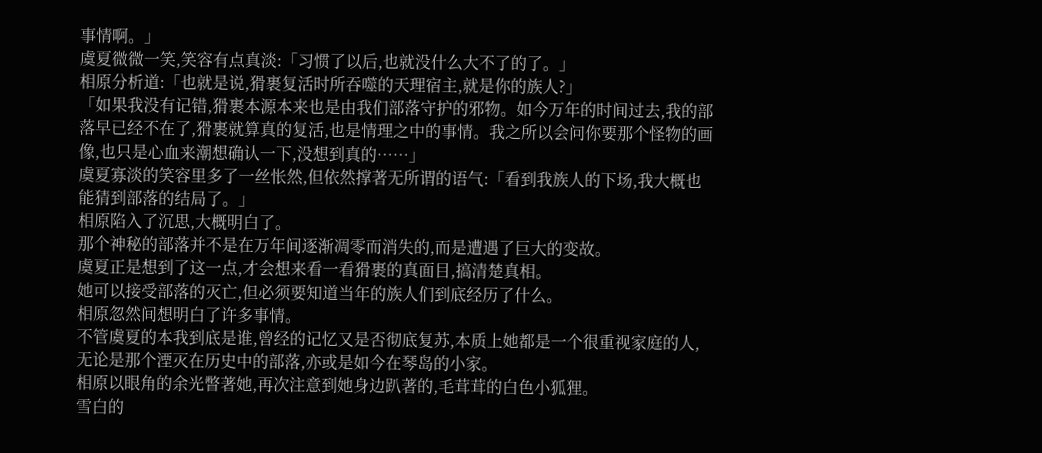事情啊。」
虞夏微微一笑,笑容有点真淡:「习惯了以后,也就没什么大不了的了。」
相原分析道:「也就是说,猾裹复活时所吞噬的天理宿主,就是你的族人?」
「如果我没有记错,猾裹本源本来也是由我们部落守护的邪物。如今万年的时间过去,我的部落早已经不在了,猾裹就算真的复活,也是情理之中的事情。我之所以会问你要那个怪物的画像,也只是心血来潮想确认一下,没想到真的……」
虞夏寡淡的笑容里多了一丝怅然,但依然撑著无所谓的语气:「看到我族人的下场,我大概也能猜到部落的结局了。」
相原陷入了沉思,大概明白了。
那个神秘的部落并不是在万年间逐渐凋零而消失的,而是遭遇了巨大的变故。
虞夏正是想到了这一点,才会想来看一看猾裹的真面目,搞清楚真相。
她可以接受部落的灭亡,但必须要知道当年的族人们到底经历了什么。
相原忽然间想明白了许多事情。
不管虞夏的本我到底是谁,曾经的记忆又是否彻底复苏,本质上她都是一个很重视家庭的人,无论是那个湮灭在历史中的部落,亦或是如今在琴岛的小家。
相原以眼角的余光瞥著她,再次注意到她身边趴著的,毛茸茸的白色小狐狸。
雪白的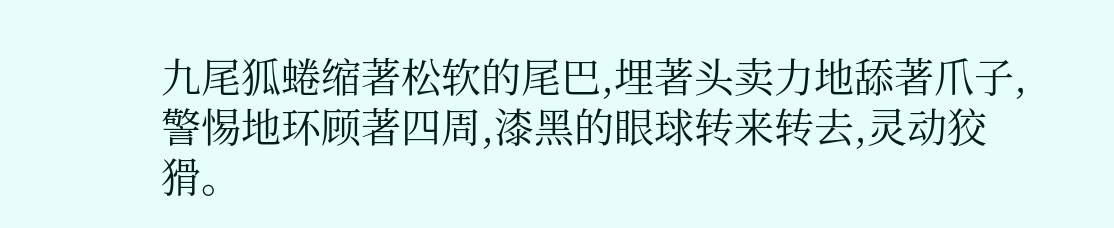九尾狐蜷缩著松软的尾巴,埋著头卖力地舔著爪子,警惕地环顾著四周,漆黑的眼球转来转去,灵动狡猾。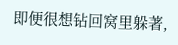即便很想钻回窝里躲著,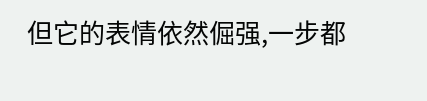但它的表情依然倔强,一步都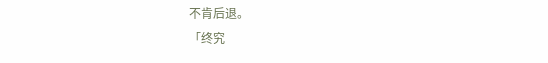不肯后退。
「终究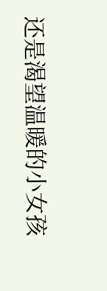还是渴望温暖的小女孩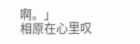啊。」
相原在心里叹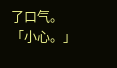了口气。
「小心。」